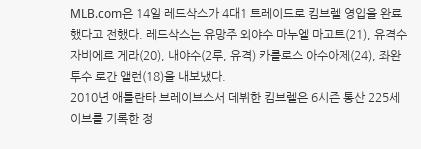MLB.com은 14일 레드삭스가 4대1 트레이드로 킴브렐 영입을 완료했다고 전했다. 레드삭스는 유망주 외야수 마누엘 마고트(21), 유격수 자비에르 게라(20), 내야수(2루, 유격) 카를로스 아수아제(24), 좌완투수 로간 앨런(18)을 내보냈다.
2010년 애틀란타 브레이브스서 데뷔한 킴브렐은 6시즌 통산 225세이브를 기록한 정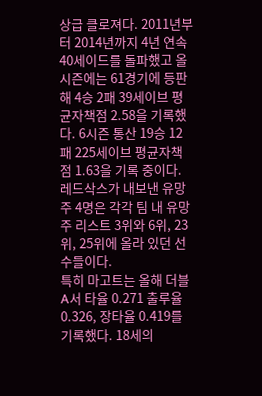상급 클로져다. 2011년부터 2014년까지 4년 연속 40세이드를 돌파했고 올 시즌에는 61경기에 등판해 4승 2패 39세이브 평균자책점 2.58을 기록했다. 6시즌 통산 19승 12패 225세이브 평균자책점 1.63을 기록 중이다.
레드삭스가 내보낸 유망주 4명은 각각 팀 내 유망주 리스트 3위와 6위, 23위, 25위에 올라 있던 선수들이다.
특히 마고트는 올해 더블A서 타율 0.271 출루율 0.326, 장타율 0.419를 기록했다. 18세의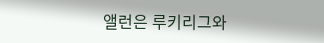앨런은 루키리그와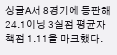싱글A서 8경기에 등판해 24.1이닝 3실점 평균자책점 1.11을 마크했다.